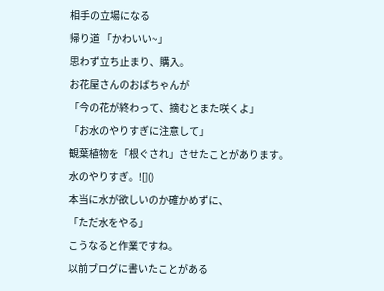相手の立場になる
帰り道 「かわいい~」
思わず立ち止まり、購入。
お花屋さんのおばちゃんが
「今の花が終わって、摘むとまた咲くよ」
「お水のやりすぎに注意して」
観葉植物を「根ぐされ」させたことがあります。
水のやりすぎ。![]()
本当に水が欲しいのか確かめずに、
「ただ水をやる」
こうなると作業ですね。
以前ブログに書いたことがある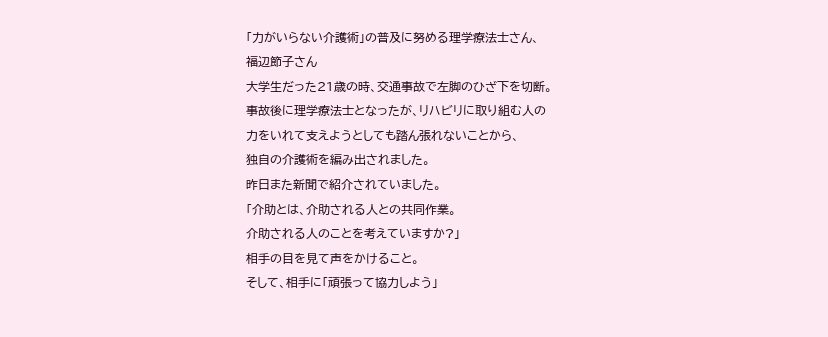「力がいらない介護術」の普及に努める理学療法士さん、
福辺節子さん
大学生だった21歳の時、交通事故で左脚のひざ下を切断。
事故後に理学療法士となったが、リハビリに取り組む人の
力をいれて支えようとしても踏ん張れないことから、
独自の介護術を編み出されました。
昨日また新聞で紹介されていました。
「介助とは、介助される人との共同作業。
介助される人のことを考えていますか?」
相手の目を見て声をかけること。
そして、相手に「頑張って協力しよう」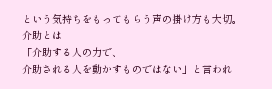という気持ちをもってもらう声の掛け方も大切。
介助とは
「介助する人の力で、
介助される人を動かすものではない」と言われ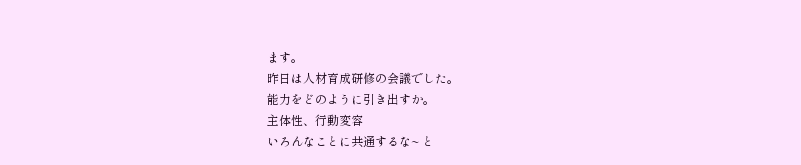ます。
昨日は人材育成研修の会議でした。
能力をどのように引き出すか。
主体性、行動変容
いろんなことに共通するな~ と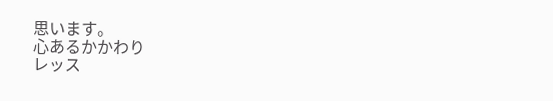思います。
心あるかかわり
レッス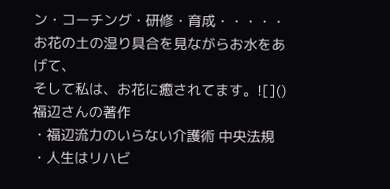ン・コーチング・研修・育成・・・・・
お花の土の湿り具合を見ながらお水をあげて、
そして私は、お花に癒されてます。![]()
福辺さんの著作
・福辺流力のいらない介護術 中央法規
・人生はリハビ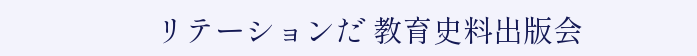リテーションだ 教育史料出版会